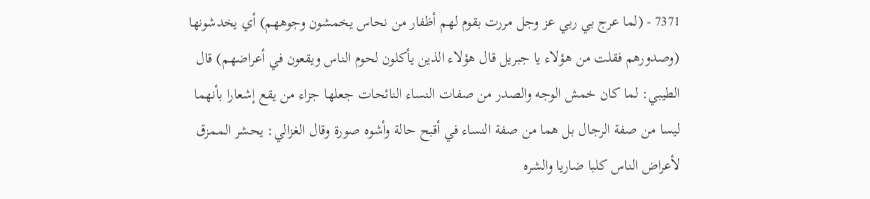7371 - (لما عرج بي ربي عز وجل مررت بقوم لهم أظفار من نحاس يخمشون وجوههم) أي يخدشونها (وصدورهم فقلت من هؤلاء يا جبريل قال هؤلاء الذين يأكلون لحوم الناس ويقعون في أعراضهم) قال الطيبي: لما كان خمش الوجه والصدر من صفات النساء النائحات جعلها جزاء من يقع إشعارا بأنهما ليسا من صفة الرجال بل هما من صفة النساء في أقبح حالة وأشوه صورة وقال الغزالي: يحشر الممزق لأعراض الناس كلبا ضاريا والشره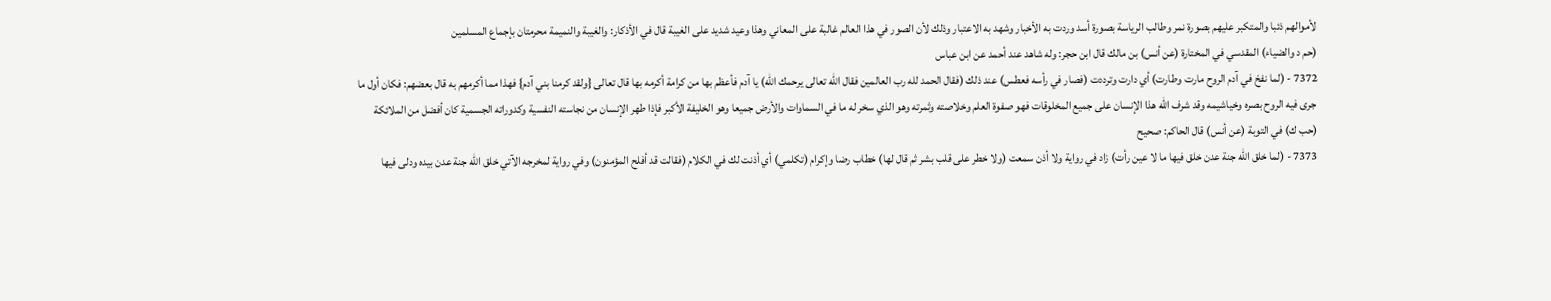لأموالهم ذئبا والمتكبر عليهم بصورة نمر وطالب الرياسة بصورة أسد وردت به الأخبار وشهد به الاعتبار وذلك لأن الصور في هذا العالم غالبة على المعاني وهذا وعيد شديد على الغيبة قال في الأذكار: والغيبة والنميمة محرمتان بإجماع المسلمين
(حم د والضياء) المقدسي في المختارة (عن أنس) بن مالك قال ابن حجر: وله شاهد عند أحمد عن ابن عباس
7372 - (لما نفخ في آدم الروح مارت وطارت) أي دارت وترددت (فصار في رأسه فعطس) عند ذلك (فقال الحمد لله رب العالمين فقال الله تعالى يرحمك الله) يا آدم فأعظم بها من كرامة أكرمه بها قال تعالى {ولقد كرمنا بني آدم} فهذا مما أكرمهم به قال بعضهم: فكان أول ما جرى فيه الروح بصره وخياشيمه وقد شرف الله هذا الإنسان على جميع المخلوقات فهو صفوة العلم وخلاصته وثمرته وهو الذي سخر له ما في السماوات والأرض جميعا وهو الخليفة الأكبر فإذا طهر الإنسان من نجاسته النفسية وكدوراته الجسمية كان أفضل من الملائكة
(حب ك) في التوبة (عن أنس) قال الحاكم: صحيح
7373 - (لما خلق الله جنة عدن خلق فيها ما لا عين رأت) زاد في رواية ولا أذن سمعت (ولا خطر على قلب بشر ثم قال لها) خطاب رضا وإكرام (تكلمي) أي أذنت لك في الكلام (فقالت قد أفلح المؤمنون) وفي رواية لمخرجه الآتي خلق الله جنة عدن بيده ودلى فيها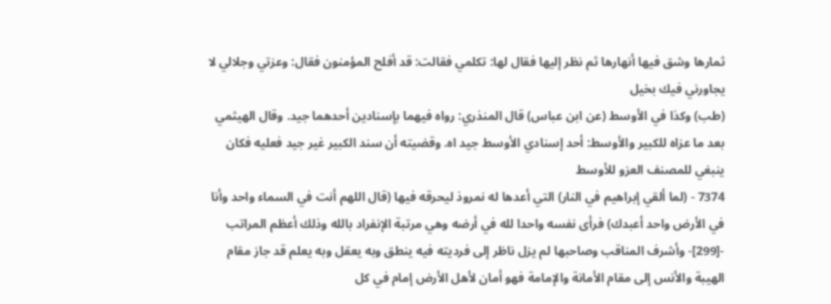ثمارها وشق فيها أنهارها ثم نظر إليها فقال لها: تكلمي فقالت: قد أفلح المؤمنون فقال: وعزتي وجلالي لا يجاورني فيك بخيل
(طب) وكذا في الأوسط (عن ابن عباس) قال المنذري: رواه فيهما بإسنادين أحدهما جيد. وقال الهيثمي بعد ما عزاه للكبير والأوسط: أحد إسنادي الأوسط جيد اه. وقضيته أن سند الكبير غير جيد فعليه فكان ينبغي للمصنف العزو للأوسط
7374 - (لما ألقي إبراهيم في النار) التي أعدها له نمروذ ليحرقه فيها (قال اللهم أنت في السماء واحد وأنا في الأرض واحد أعبدك) فرأى نفسه واحدا لله في أرضه وهي مرتبة الإنفراد بالله وذلك أعظم المراتب -[299]- وأشرف المناقب وصاحبها لم يزل ناظر إلى فرديته فيه ينطق وبه يعقل وبه يعلم قد جاز مقام الهيبة والأنس إلى مقام الأمانة والإمامة فهو أمان لأهل الأرض إمام في كل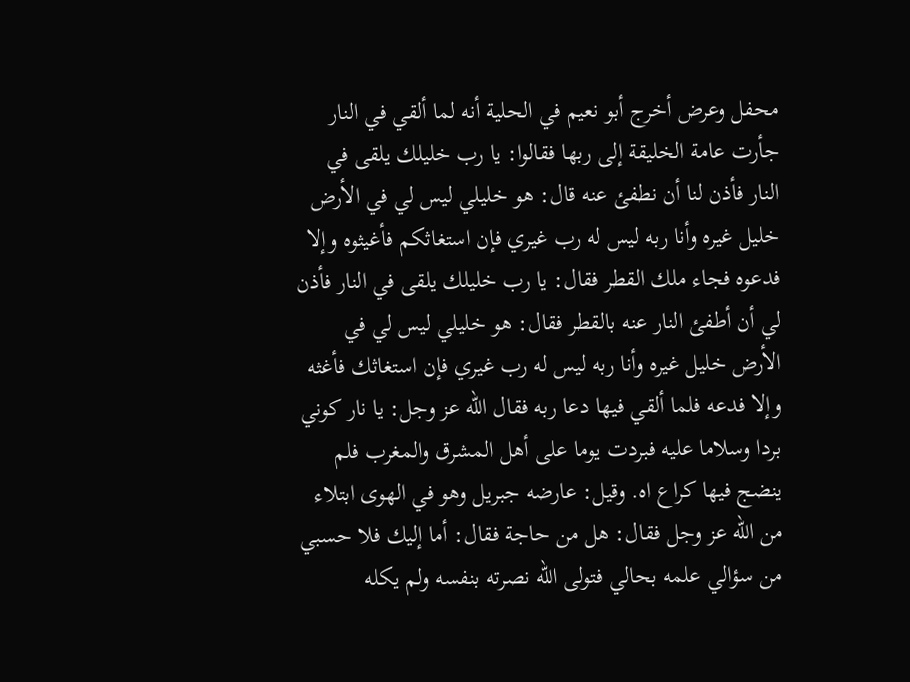محفل وعرض أخرج أبو نعيم في الحلية أنه لما ألقي في النار جأرت عامة الخليقة إلى ربها فقالوا: يا رب خليلك يلقى في النار فأذن لنا أن نطفئ عنه قال: هو خليلي ليس لي في الأرض خليل غيره وأنا ربه ليس له رب غيري فإن استغاثكم فأغيثوه وإلا فدعوه فجاء ملك القطر فقال: يا رب خليلك يلقى في النار فأذن لي أن أطفئ النار عنه بالقطر فقال: هو خليلي ليس لي في الأرض خليل غيره وأنا ربه ليس له رب غيري فإن استغاثك فأغثه وإلا فدعه فلما ألقي فيها دعا ربه فقال الله عز وجل: يا نار كوني بردا وسلاما عليه فبردت يوما على أهل المشرق والمغرب فلم ينضج فيها كراع اه. وقيل: عارضه جبريل وهو في الهوى ابتلاء من الله عز وجل فقال: هل من حاجة فقال: أما إليك فلا حسبي من سؤالي علمه بحالي فتولى الله نصرته بنفسه ولم يكله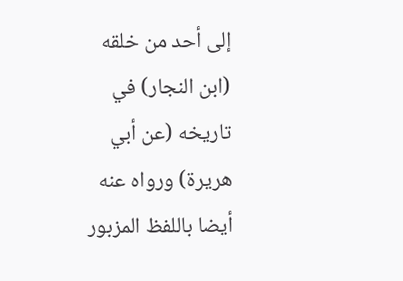إلى أحد من خلقه
(ابن النجار) في تاريخه (عن أبي هريرة) ورواه عنه أيضا باللفظ المزبور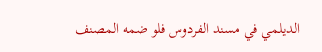الديلمي في مسند الفردوس فلو ضمه المصنف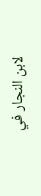لابن النجار في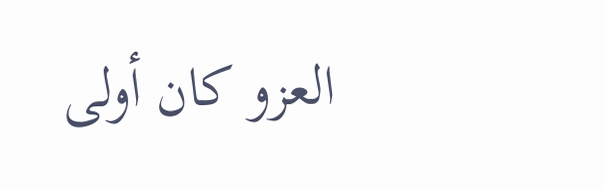العزو كان أولى